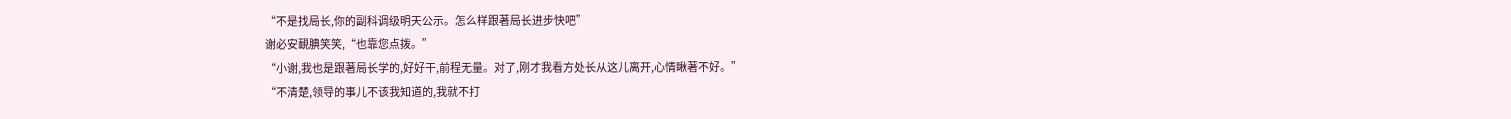“不是找局长,你的副科调级明天公示。怎么样跟著局长进步快吧”
谢必安靦腆笑笑,“也靠您点拨。”
“小谢,我也是跟著局长学的,好好干,前程无量。对了,刚才我看方处长从这儿离开,心情瞅著不好。”
“不清楚,领导的事儿不该我知道的,我就不打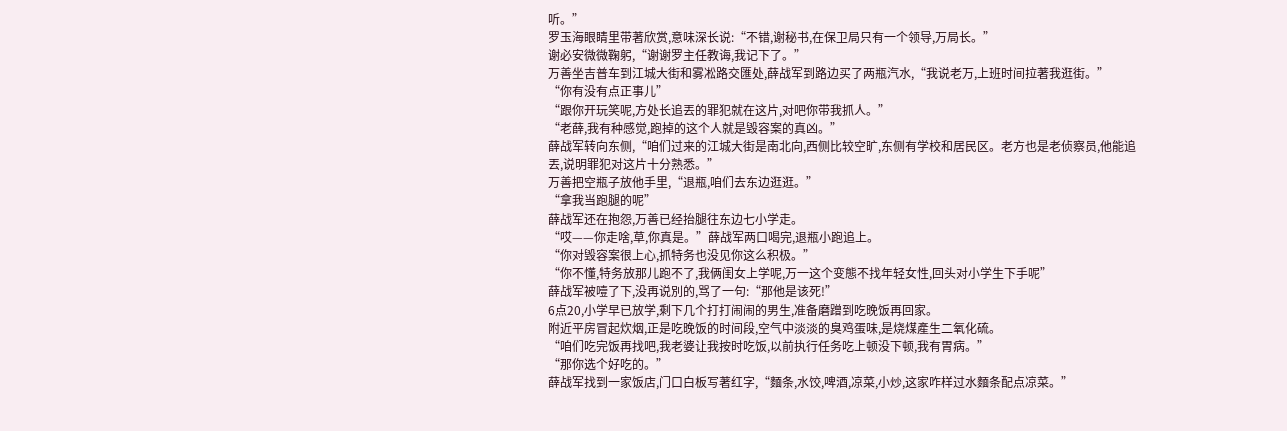听。”
罗玉海眼睛里带著欣赏,意味深长说:“不错,谢秘书,在保卫局只有一个领导,万局长。”
谢必安微微鞠躬,“谢谢罗主任教诲,我记下了。”
万善坐吉普车到江城大街和雾凇路交匯处,薛战军到路边买了两瓶汽水,“我说老万,上班时间拉著我逛街。”
“你有没有点正事儿”
“跟你开玩笑呢,方处长追丟的罪犯就在这片,对吧你带我抓人。”
“老薛,我有种感觉,跑掉的这个人就是毁容案的真凶。”
薛战军转向东侧,“咱们过来的江城大街是南北向,西侧比较空旷,东侧有学校和居民区。老方也是老侦察员,他能追丟,说明罪犯对这片十分熟悉。”
万善把空瓶子放他手里,“退瓶,咱们去东边逛逛。”
“拿我当跑腿的呢”
薛战军还在抱怨,万善已经抬腿往东边七小学走。
“哎——你走啥,草,你真是。”薛战军两口喝完,退瓶小跑追上。
“你对毁容案很上心,抓特务也没见你这么积极。”
“你不懂,特务放那儿跑不了,我俩闺女上学呢,万一这个变態不找年轻女性,回头对小学生下手呢”
薛战军被噎了下,没再说別的,骂了一句:“那他是该死!”
6点20,小学早已放学,剩下几个打打闹闹的男生,准备磨蹭到吃晚饭再回家。
附近平房冒起炊烟,正是吃晚饭的时间段,空气中淡淡的臭鸡蛋味,是烧煤產生二氧化硫。
“咱们吃完饭再找吧,我老婆让我按时吃饭,以前执行任务吃上顿没下顿,我有胃病。”
“那你选个好吃的。”
薛战军找到一家饭店,门口白板写著红字,“麵条,水饺,啤酒,凉菜,小炒,这家咋样过水麵条配点凉菜。”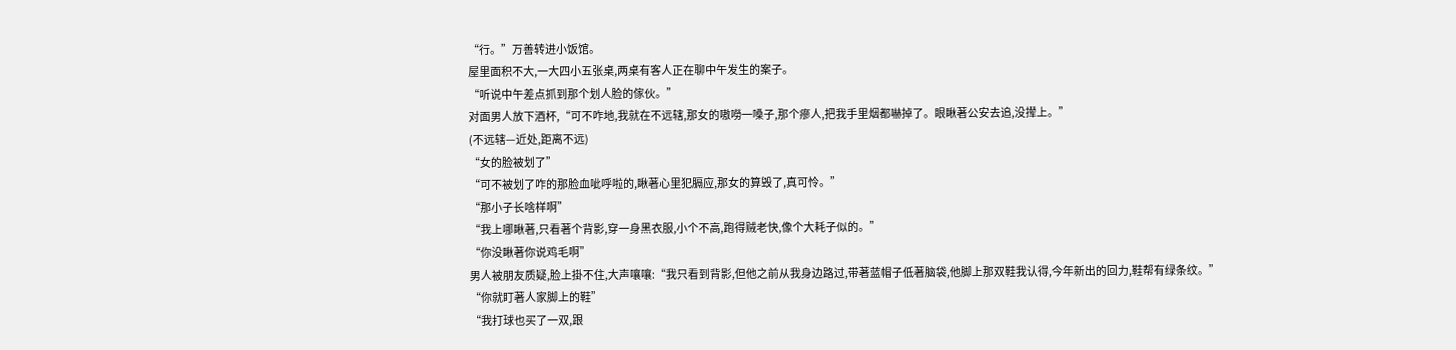“行。”万善转进小饭馆。
屋里面积不大,一大四小五张桌,两桌有客人正在聊中午发生的案子。
“听说中午差点抓到那个划人脸的傢伙。”
对面男人放下酒杯,“可不咋地,我就在不远辖,那女的嗷嘮一嗓子,那个瘮人,把我手里烟都嚇掉了。眼瞅著公安去追,没撵上。”
(不远辖—近处,距离不远)
“女的脸被划了”
“可不被划了咋的那脸血呲呼啦的,瞅著心里犯膈应,那女的算毁了,真可怜。”
“那小子长啥样啊”
“我上哪瞅著,只看著个背影,穿一身黑衣服,小个不高,跑得贼老快,像个大耗子似的。”
“你没瞅著你说鸡毛啊”
男人被朋友质疑,脸上掛不住,大声嚷嚷:“我只看到背影,但他之前从我身边路过,带著蓝帽子低著脑袋,他脚上那双鞋我认得,今年新出的回力,鞋帮有绿条纹。”
“你就盯著人家脚上的鞋”
“我打球也买了一双,跟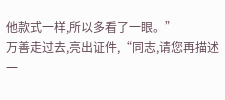他款式一样,所以多看了一眼。”
万善走过去,亮出证件,“同志,请您再描述一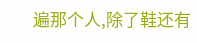遍那个人,除了鞋还有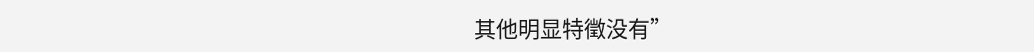其他明显特徵没有”